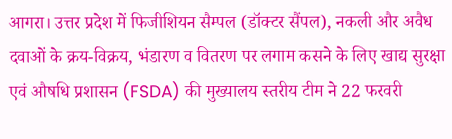आगरा। उत्तर प्रदेश में फिजीशियन सैम्पल (डॉक्टर सैंपल), नकली और अवैध दवाओं के क्रय-विक्रय, भंडारण व वितरण पर लगाम कसने के लिए खाद्य सुरक्षा एवं औषधि प्रशासन (FSDA) की मुख्यालय स्तरीय टीम ने 22 फरवरी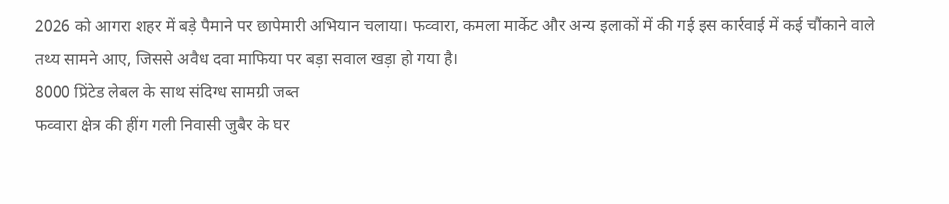2026 को आगरा शहर में बड़े पैमाने पर छापेमारी अभियान चलाया। फव्वारा, कमला मार्केट और अन्य इलाकों में की गई इस कार्रवाई में कई चौंकाने वाले तथ्य सामने आए, जिससे अवैध दवा माफिया पर बड़ा सवाल खड़ा हो गया है।
8000 प्रिंटेड लेबल के साथ संदिग्ध सामग्री जब्त
फव्वारा क्षेत्र की हींग गली निवासी जुबैर के घर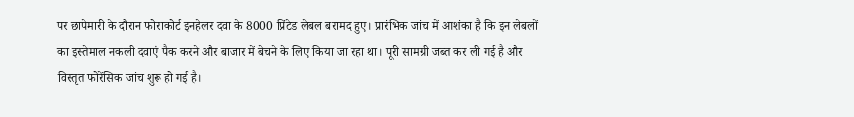पर छापेमारी के दौरान फोराकोर्ट इनहेलर दवा के 8000 प्रिंटेड लेबल बरामद हुए। प्रारंभिक जांच में आशंका है कि इन लेबलों का इस्तेमाल नकली दवाएं पैक करने और बाजार में बेचने के लिए किया जा रहा था। पूरी सामग्री जब्त कर ली गई है और विस्तृत फोरेंसिक जांच शुरू हो गई है।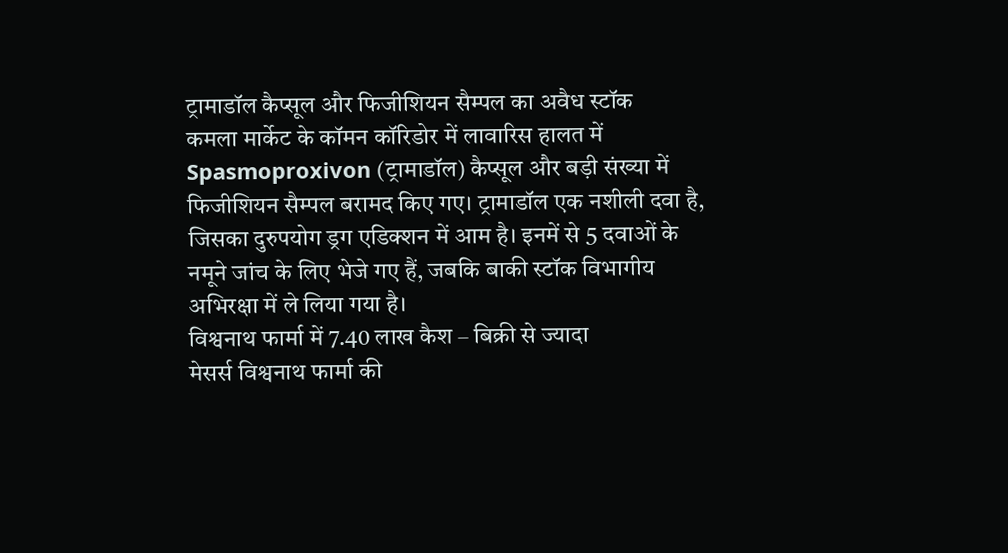ट्रामाडॉल कैप्सूल और फिजीशियन सैम्पल का अवैध स्टॉक
कमला मार्केट के कॉमन कॉरिडोर में लावारिस हालत में Spasmoproxivon (ट्रामाडॉल) कैप्सूल और बड़ी संख्या में फिजीशियन सैम्पल बरामद किए गए। ट्रामाडॉल एक नशीली दवा है, जिसका दुरुपयोग ड्रग एडिक्शन में आम है। इनमें से 5 दवाओं के नमूने जांच के लिए भेजे गए हैं, जबकि बाकी स्टॉक विभागीय अभिरक्षा में ले लिया गया है।
विश्वनाथ फार्मा में 7.40 लाख कैश – बिक्री से ज्यादा
मेसर्स विश्वनाथ फार्मा की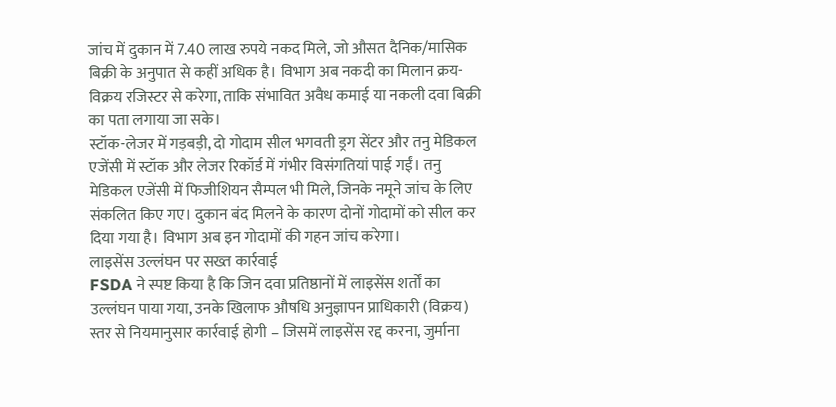जांच में दुकान में 7.40 लाख रुपये नकद मिले, जो औसत दैनिक/मासिक बिक्री के अनुपात से कहीं अधिक है। विभाग अब नकदी का मिलान क्रय-विक्रय रजिस्टर से करेगा, ताकि संभावित अवैध कमाई या नकली दवा बिक्री का पता लगाया जा सके।
स्टॉक-लेजर में गड़बड़ी, दो गोदाम सील भगवती ड्रग सेंटर और तनु मेडिकल एजेंसी में स्टॉक और लेजर रिकॉर्ड में गंभीर विसंगतियां पाई गईं। तनु मेडिकल एजेंसी में फिजीशियन सैम्पल भी मिले, जिनके नमूने जांच के लिए संकलित किए गए। दुकान बंद मिलने के कारण दोनों गोदामों को सील कर दिया गया है। विभाग अब इन गोदामों की गहन जांच करेगा।
लाइसेंस उल्लंघन पर सख्त कार्रवाई
FSDA ने स्पष्ट किया है कि जिन दवा प्रतिष्ठानों में लाइसेंस शर्तों का उल्लंघन पाया गया, उनके खिलाफ औषधि अनुज्ञापन प्राधिकारी (विक्रय) स्तर से नियमानुसार कार्रवाई होगी – जिसमें लाइसेंस रद्द करना, जुर्माना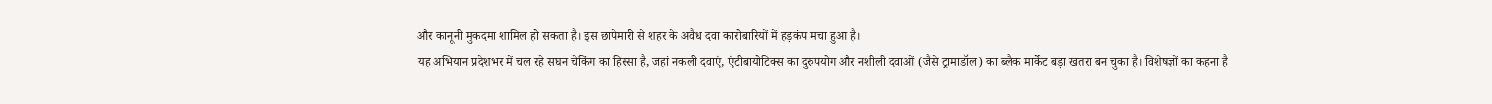और कानूनी मुकदमा शामिल हो सकता है। इस छापेमारी से शहर के अवैध दवा कारोबारियों में हड़कंप मचा हुआ है।
यह अभियान प्रदेशभर में चल रहे सघन चेकिंग का हिस्सा है, जहां नकली दवाएं, एंटीबायोटिक्स का दुरुपयोग और नशीली दवाओं (जैसे ट्रामाडॉल) का ब्लैक मार्केट बड़ा खतरा बन चुका है। विशेषज्ञों का कहना है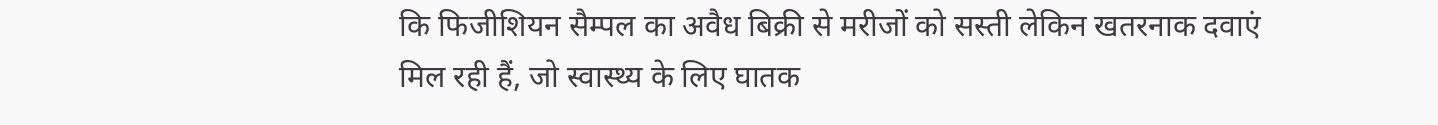कि फिजीशियन सैम्पल का अवैध बिक्री से मरीजों को सस्ती लेकिन खतरनाक दवाएं मिल रही हैं, जो स्वास्थ्य के लिए घातक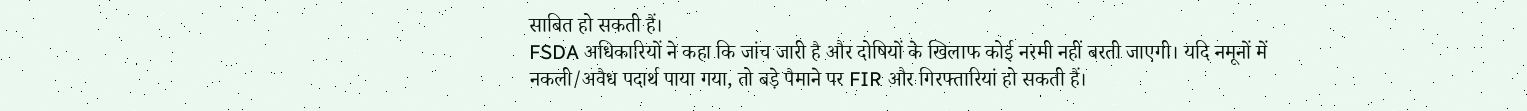साबित हो सकती हैं।
FSDA अधिकारियों ने कहा कि जांच जारी है और दोषियों के खिलाफ कोई नरमी नहीं बरती जाएगी। यदि नमूनों में नकली/अवैध पदार्थ पाया गया, तो बड़े पैमाने पर FIR और गिरफ्तारियां हो सकती हैं।